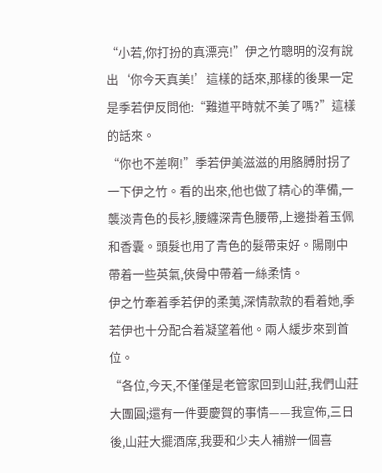“小若,你打扮的真漂亮!”伊之竹聰明的沒有說出‘你今天真美!’這樣的話來,那樣的後果一定是季若伊反問他:“難道平時就不美了嗎?”這樣的話來。
“你也不差啊!”季若伊美滋滋的用胳膊肘拐了一下伊之竹。看的出來,他也做了精心的準備,一襲淡青色的長衫,腰纏深青色腰帶,上邊掛着玉佩和香囊。頭髮也用了青色的髮帶束好。陽剛中帶着一些英氣,俠骨中帶着一絲柔情。
伊之竹牽着季若伊的柔荑,深情款款的看着她,季若伊也十分配合着凝望着他。兩人緩步來到首位。
“各位,今天,不僅僅是老管家回到山莊,我們山莊大團圓;還有一件要慶賀的事情——我宣佈,三日後,山莊大擺酒席,我要和少夫人補辦一個喜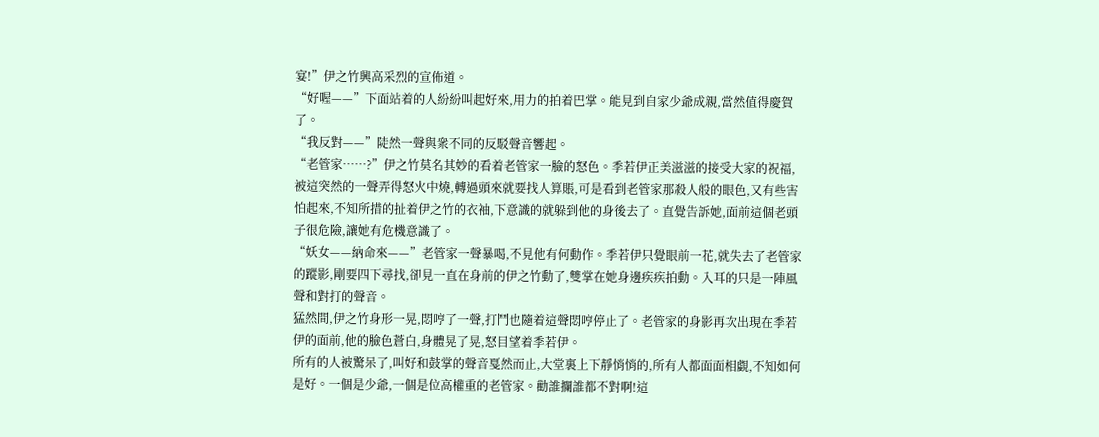宴!”伊之竹興高采烈的宣佈道。
“好喔——”下面站着的人紛紛叫起好來,用力的拍着巴掌。能見到自家少爺成親,當然值得慶賀了。
“我反對——”陡然一聲與衆不同的反駁聲音響起。
“老管家……?”伊之竹莫名其妙的看着老管家一臉的怒色。季若伊正美滋滋的接受大家的祝福,被這突然的一聲弄得怒火中燒,轉過頭來就要找人算賬,可是看到老管家那殺人般的眼色,又有些害怕起來,不知所措的扯着伊之竹的衣袖,下意識的就躲到他的身後去了。直覺告訴她,面前這個老頭子很危險,讓她有危機意識了。
“妖女——納命來——”老管家一聲暴喝,不見他有何動作。季若伊只覺眼前一花,就失去了老管家的蹤影,剛要四下尋找,卻見一直在身前的伊之竹動了,雙掌在她身邊疾疾拍動。入耳的只是一陣風聲和對打的聲音。
猛然間,伊之竹身形一晃,悶哼了一聲,打鬥也隨着這聲悶哼停止了。老管家的身影再次出現在季若伊的面前,他的臉色蒼白,身體晃了晃,怒目望着季若伊。
所有的人被驚呆了,叫好和鼓掌的聲音戛然而止,大堂裏上下靜悄悄的,所有人都面面相覷,不知如何是好。一個是少爺,一個是位高權重的老管家。勸誰攔誰都不對啊!這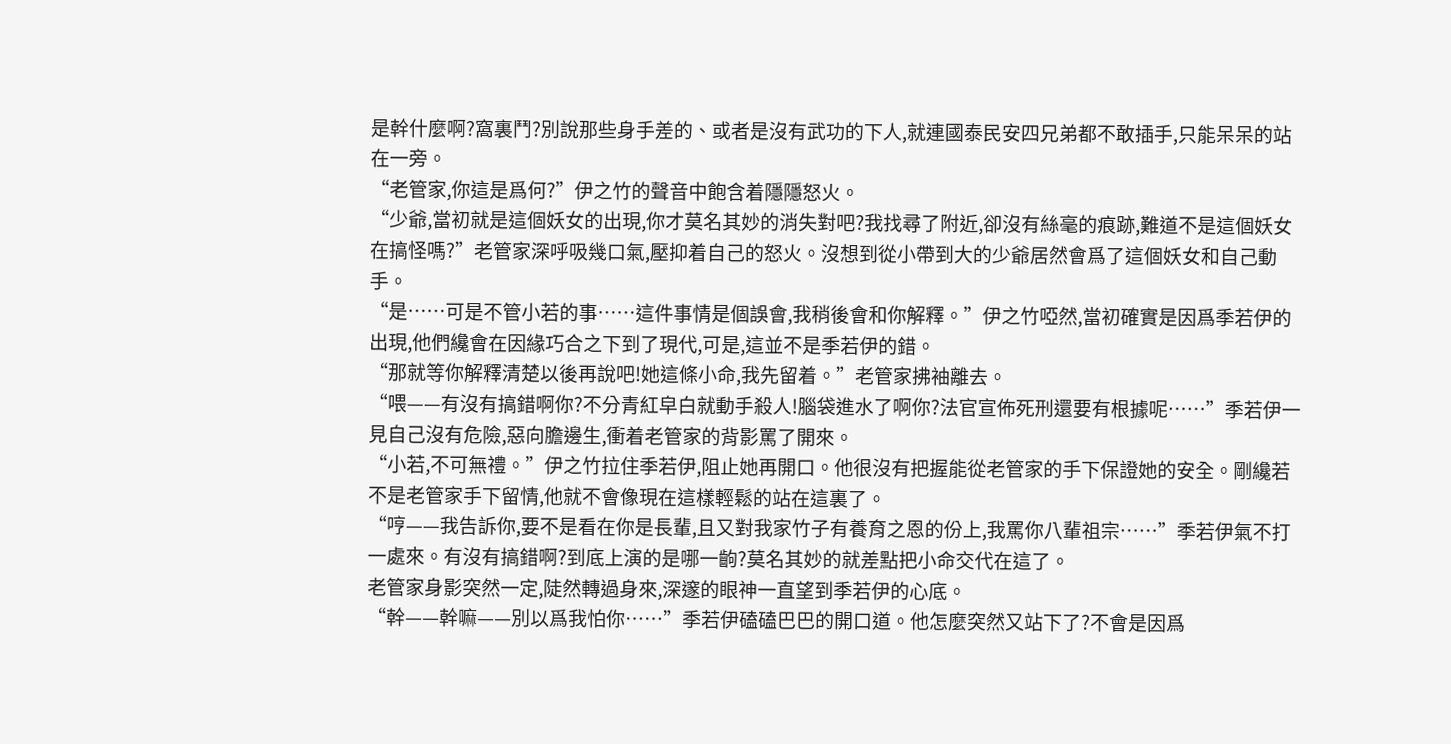是幹什麼啊?窩裏鬥?別說那些身手差的、或者是沒有武功的下人,就連國泰民安四兄弟都不敢插手,只能呆呆的站在一旁。
“老管家,你這是爲何?”伊之竹的聲音中飽含着隱隱怒火。
“少爺,當初就是這個妖女的出現,你才莫名其妙的消失對吧?我找尋了附近,卻沒有絲毫的痕跡,難道不是這個妖女在搞怪嗎?”老管家深呼吸幾口氣,壓抑着自己的怒火。沒想到從小帶到大的少爺居然會爲了這個妖女和自己動手。
“是……可是不管小若的事……這件事情是個誤會,我稍後會和你解釋。”伊之竹啞然,當初確實是因爲季若伊的出現,他們纔會在因緣巧合之下到了現代,可是,這並不是季若伊的錯。
“那就等你解釋清楚以後再說吧!她這條小命,我先留着。”老管家拂袖離去。
“喂——有沒有搞錯啊你?不分青紅皁白就動手殺人!腦袋進水了啊你?法官宣佈死刑還要有根據呢……”季若伊一見自己沒有危險,惡向膽邊生,衝着老管家的背影罵了開來。
“小若,不可無禮。”伊之竹拉住季若伊,阻止她再開口。他很沒有把握能從老管家的手下保證她的安全。剛纔若不是老管家手下留情,他就不會像現在這樣輕鬆的站在這裏了。
“哼——我告訴你,要不是看在你是長輩,且又對我家竹子有養育之恩的份上,我罵你八輩祖宗……”季若伊氣不打一處來。有沒有搞錯啊?到底上演的是哪一齣?莫名其妙的就差點把小命交代在這了。
老管家身影突然一定,陡然轉過身來,深邃的眼神一直望到季若伊的心底。
“幹——幹嘛——別以爲我怕你……”季若伊磕磕巴巴的開口道。他怎麼突然又站下了?不會是因爲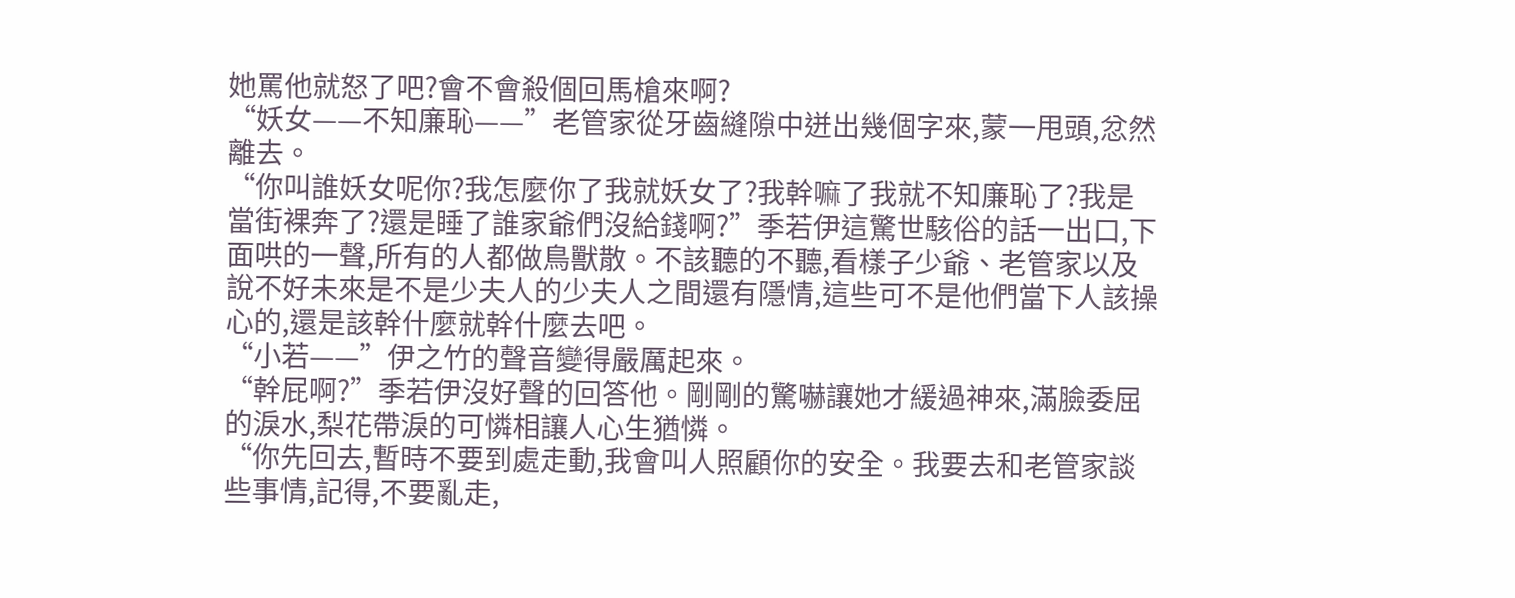她罵他就怒了吧?會不會殺個回馬槍來啊?
“妖女——不知廉恥——”老管家從牙齒縫隙中迸出幾個字來,蒙一甩頭,忿然離去。
“你叫誰妖女呢你?我怎麼你了我就妖女了?我幹嘛了我就不知廉恥了?我是當街裸奔了?還是睡了誰家爺們沒給錢啊?”季若伊這驚世駭俗的話一出口,下面哄的一聲,所有的人都做鳥獸散。不該聽的不聽,看樣子少爺、老管家以及說不好未來是不是少夫人的少夫人之間還有隱情,這些可不是他們當下人該操心的,還是該幹什麼就幹什麼去吧。
“小若——”伊之竹的聲音變得嚴厲起來。
“幹屁啊?”季若伊沒好聲的回答他。剛剛的驚嚇讓她才緩過神來,滿臉委屈的淚水,梨花帶淚的可憐相讓人心生猶憐。
“你先回去,暫時不要到處走動,我會叫人照顧你的安全。我要去和老管家談些事情,記得,不要亂走,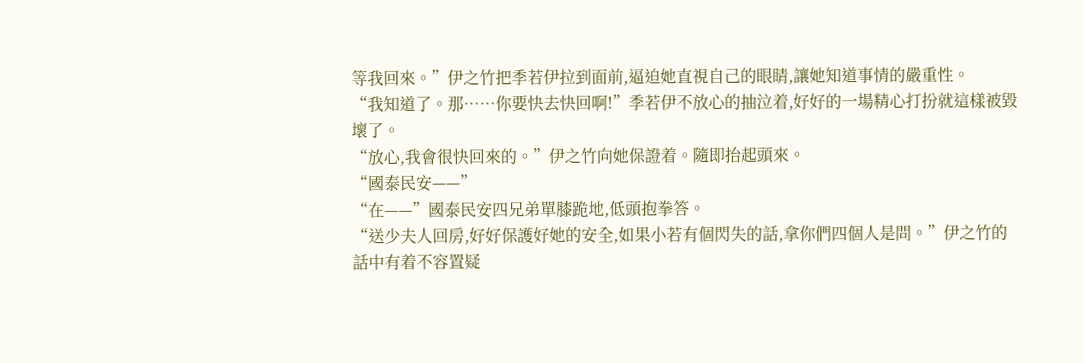等我回來。”伊之竹把季若伊拉到面前,逼迫她直視自己的眼睛,讓她知道事情的嚴重性。
“我知道了。那……你要快去快回啊!”季若伊不放心的抽泣着,好好的一場精心打扮就這樣被毀壞了。
“放心,我會很快回來的。”伊之竹向她保證着。隨即抬起頭來。
“國泰民安——”
“在——”國泰民安四兄弟單膝跪地,低頭抱拳答。
“送少夫人回房,好好保護好她的安全,如果小若有個閃失的話,拿你們四個人是問。”伊之竹的話中有着不容置疑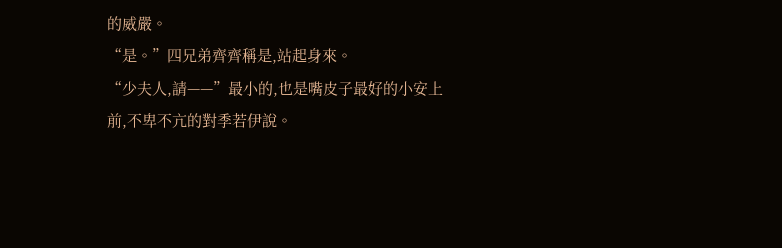的威嚴。
“是。”四兄弟齊齊稱是,站起身來。
“少夫人,請——”最小的,也是嘴皮子最好的小安上前,不卑不亢的對季若伊說。